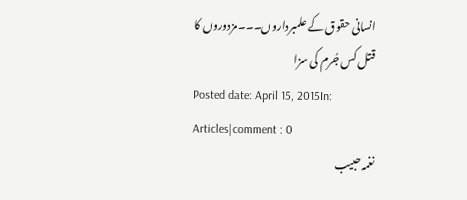انسانی حقوق کے علمبرداروں۔۔۔مزدوروں کا قتل کس جُرم کی سزا
Posted date: April 15, 2015In: Articles|comment : 0
نغمہ حبیب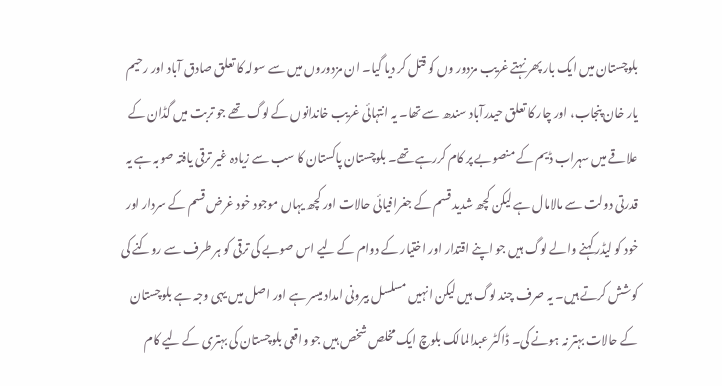بلوچستان میں ایک بار پھر نہتے غریب مزدور وں کو قتل کر دیا گیا۔ ان مزدوروں میں سے سولہ کا تعلق صادق آباد اور رحیم یار خان پنجاب، اور چار کا تعلق حیدرآباد سندھ سے تھا۔ یہ انتہائی غریب خاندانوں کے لوگ تھے جو تربت میں گڈان کے علاقے میں سہراب ڈیم کے منصوبے پر کام کررہے تھے۔ بلوچستان پاکستان کا سب سے زیادہ غیر ترقی یافتہ صوبہ ہے یہ قدرتی دولت سے مالامال ہے لیکن کچھ شدید قسم کے جغرافیائی حالات اور کچھ یہاں موجود خود غرض قسم کے سردار اور خود کو لیڈر کہنے والے لوگ ہیں جو اپنے اقتدار اور اختیار کے دوام کے لیے اس صوبے کی ترقی کو ہر طرف سے روکنے کی کوشش کرتے ہیں۔ یہ صرف چند لوگ ہیں لیکن انہیں مسلسل بیرونی امداد میسر ہے اور اصل میں یہی وجہ ہے بلوچستان کے حالات بہتر نہ ہونے کی۔ ڈاکٹر عبدالمالک بلوچ ایک مخلص شخص ہیں جو واقعی بلوچستان کی بہتری کے لیے کام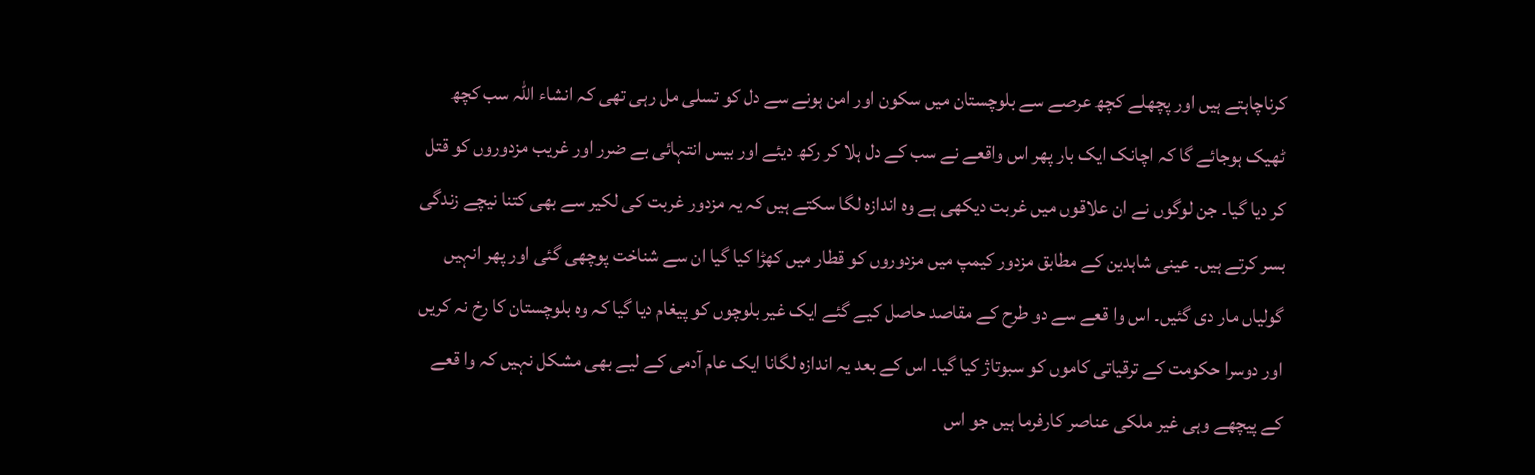کرناچاہتے ہیں اور پچھلے کچھ عرصے سے بلوچستان میں سکون اور امن ہونے سے دل کو تسلی مل رہی تھی کہ انشاء اللہ سب کچھ ٹھیک ہوجائے گا کہ اچانک ایک بار پھر اس واقعے نے سب کے دل ہلا کر رکھ دیئے اور بیس انتہائی بے ضرر اور غریب مزدوروں کو قتل کر دیا گیا۔ جن لوگوں نے ان علاقوں میں غربت دیکھی ہے وہ اندازہ لگا سکتے ہیں کہ یہ مزدور غربت کی لکیر سے بھی کتنا نیچے زندگی بسر کرتے ہیں۔ عینی شاہدین کے مطابق مزدور کیمپ میں مزدوروں کو قطار میں کھڑا کیا گیا ان سے شناخت پوچھی گئی اور پھر انہیں گولیاں مار دی گئیں۔ اس وا قعے سے دو طرح کے مقاصد حاصل کیے گئے ایک غیر بلوچوں کو پیغام دیا گیا کہ وہ بلوچستان کا رخ نہ کریں اور دوسرا حکومت کے ترقیاتی کاموں کو سبوتاژ کیا گیا۔ اس کے بعد یہ اندازہ لگانا ایک عام آدمی کے لیے بھی مشکل نہیں کہ وا قعے کے پیچھے وہی غیر ملکی عناصر کارفرما ہیں جو اس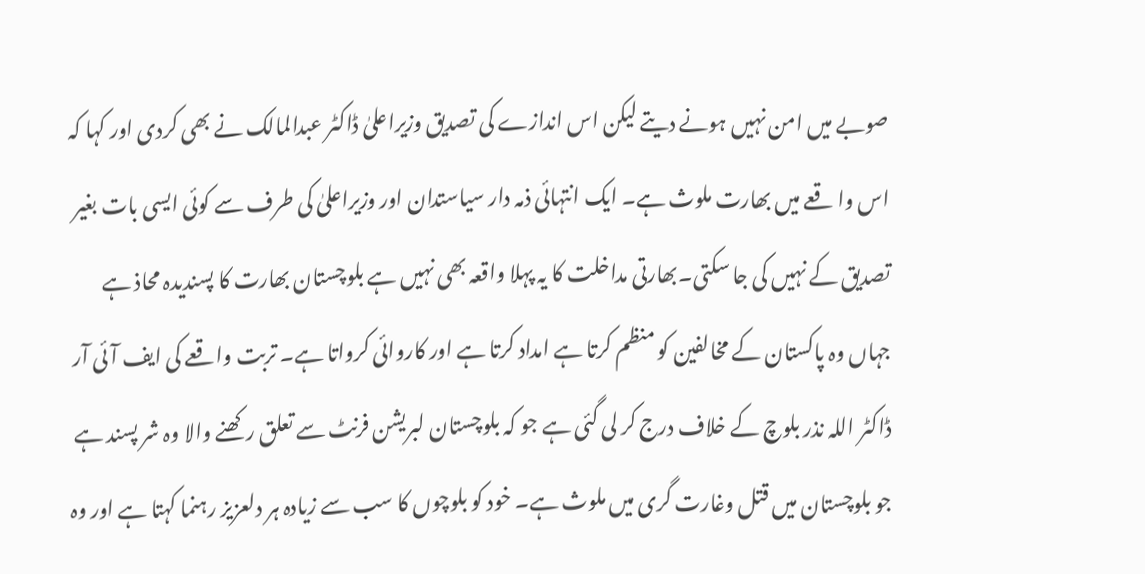صوبے میں امن نہیں ہونے دیتے لیکن اس اندازے کی تصدیق وزیراعلیٰ ڈاکٹر عبدالمالک نے بھی کردی اور کہا کہ اس وا قعے میں بھارت ملوث ہے۔ ایک انتہائی ذمہ دار سیاستدان اور وزیراعلیٰ کی طرف سے کوئی ایسی بات بغیر تصدیق کے نہیں کی جا سکتی۔بھارتی مداخلت کا یہ پہلا واقعہ بھی نہیں ہے بلوچستان بھارت کا پسندیدہ محاذ ہے جہاں وہ پاکستان کے مخالفین کو منظم کرتا ہے امداد کرتا ہے اور کاروائی کرواتا ہے۔ تربت واقعے کی ایف آئی آر ڈاکٹر اللہ نذر بلوچ کے خلاف درج کر لی گئی ہے جو کہ بلوچستان لبریشن فرنٹ سے تعلق رکھنے والا وہ شر پسند ہے جو بلوچستان میں قتل وغارت گری میں ملوث ہے۔ خود کو بلوچوں کا سب سے زیادہ ہر دلعزیز رہنما کہتا ہے اور وہ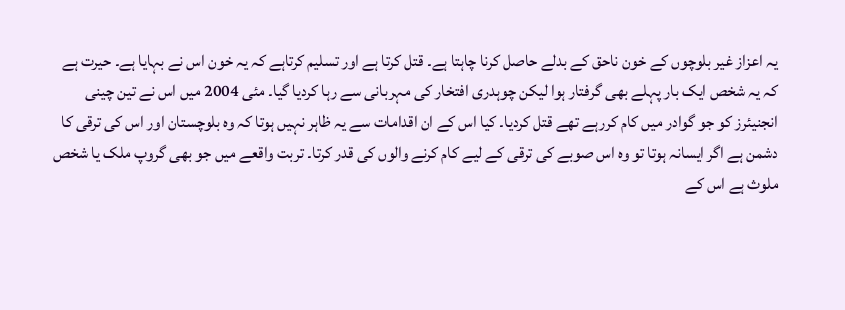یہ اعزاز غیر بلوچوں کے خون ناحق کے بدلے حاصل کرنا چاہتا ہے۔ قتل کرتا ہے اور تسلیم کرتاہے کہ یہ خون اس نے بہایا ہے۔ حیرت ہے کہ یہ شخص ایک بار پہلے بھی گرفتار ہوا لیکن چوہدری افتخار کی مہربانی سے رہا کردیا گیا۔ مئی 2004 میں اس نے تین چینی انجنیئرز کو جو گوادر میں کام کررہے تھے قتل کردیا۔ کیا اس کے ان اقدامات سے یہ ظاہر نہیں ہوتا کہ وہ بلوچستان اور اس کی ترقی کا دشمن ہے اگر ایسانہ ہوتا تو وہ اس صوبے کی ترقی کے لیے کام کرنے والوں کی قدر کرتا۔ تربت واقعے میں جو بھی گروپ ملک یا شخص ملوث ہے اس کے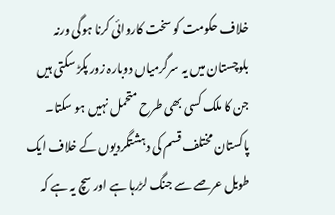خلاف حکومت کو سخت کاروائی کرنا ہوگی ورنہ بلوچستان میں یہ سرگرمیاں دوبارہ زور پکڑ سکتی ہیں جن کا ملک کسی بھی طرح متحمل نہیں ہو سکتا۔ پاکستان مختلف قسم کی دہشتگردیوں کے خلاف ایک طویل عرصے سے جنگ لڑرہا ہے اور سچ یہ ہے کہ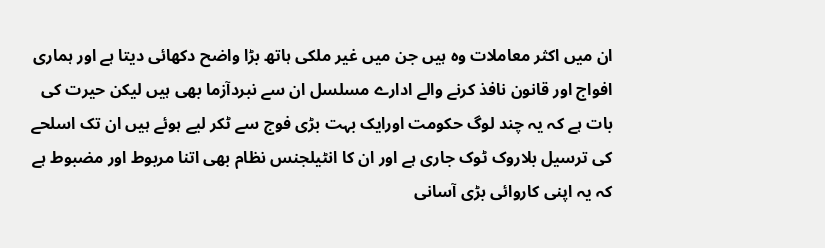ان میں اکثر معاملات وہ ہیں جن میں غیر ملکی ہاتھ بڑا واضح دکھائی دیتا ہے اور ہماری افواج اور قانون نافذ کرنے والے ادارے مسلسل ان سے نبردآزما بھی ہیں لیکن حیرت کی بات ہے کہ یہ چند لوگ حکومت اورایک بہت بڑی فوج سے ٹکر لیے ہوئے ہیں ان تک اسلحے کی ترسیل بلاروک ٹوک جاری ہے اور ان کا انٹیلجنس نظام بھی اتنا مربوط اور مضبوط ہے کہ یہ اپنی کاروائی بڑی آسانی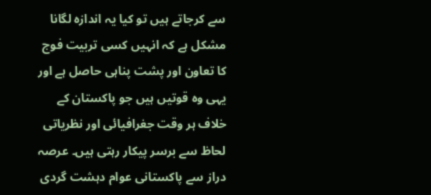سے کرجاتے ہیں تو کیا یہ اندازہ لگانا مشکل ہے کہ انہیں کسی تربیت فوج کا تعاون اور پشت پناہی حاصل ہے اور یہی وہ قوتیں ہیں جو پاکستان کے خلاف ہر وقت جغرافیائی اور نظریاتی لحاظ سے برسر پیکار رہتی ہیں۔ عرصہ دراز سے پاکستانی عوام دہشت گردی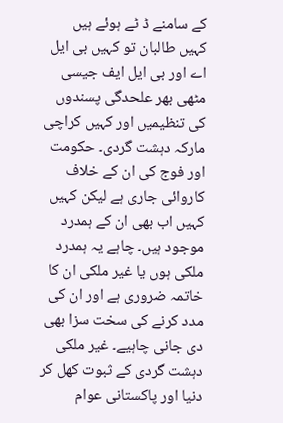کے سامنے ڈ ٹے ہوئے ہیں کہیں طالبان تو کہیں بی ایل اے اور بی ایل ایف جیسی مٹھی بھر علحدگی پسندوں کی تنظیمیں اور کہیں کراچی مارکہ دہشت گردی۔ حکومت اور فوج کی ان کے خلاف کاروائی جاری ہے لیکن کہیں کہیں اب بھی ان کے ہمدرد موجود ہیں۔ چاہے یہ ہمدرد ملکی ہوں یا غیر ملکی ان کا خاتمہ ضروری ہے اور ان کی مدد کرنے کی سخت سزا بھی دی جانی چاہیے۔ غیر ملکی دہشت گردی کے ثبوت کھل کر دنیا اور پاکستانی عوام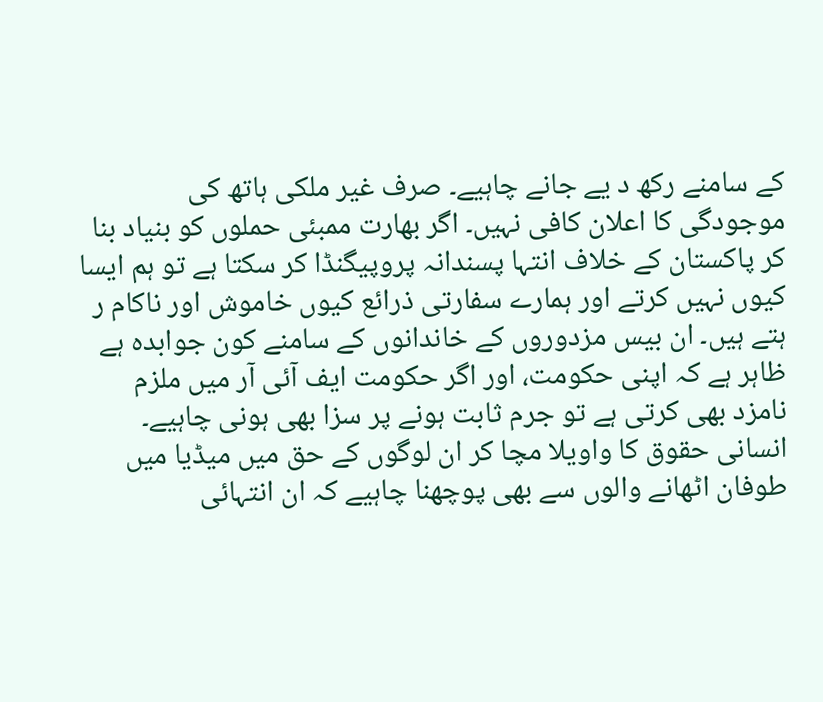کے سامنے رکھ د یے جانے چاہیے۔ صرف غیر ملکی ہاتھ کی موجودگی کا اعلان کافی نہیں۔ اگر بھارت ممبئی حملوں کو بنیاد بنا کر پاکستان کے خلاف انتہا پسندانہ پروپیگنڈا کر سکتا ہے تو ہم ایسا کیوں نہیں کرتے اور ہمارے سفارتی ذرائع کیوں خاموش اور ناکام ر ہتے ہیں۔ ان بیس مزدوروں کے خاندانوں کے سامنے کون جوابدہ ہے ظاہر ہے کہ اپنی حکومت، اور اگر حکومت ایف آئی آر میں ملزم نامزد بھی کرتی ہے تو جرم ثابت ہونے پر سزا بھی ہونی چاہیے۔ انسانی حقوق کا واویلا مچا کر ان لوگوں کے حق میں میڈیا میں طوفان اٹھانے والوں سے بھی پوچھنا چاہیے کہ ان انتہائی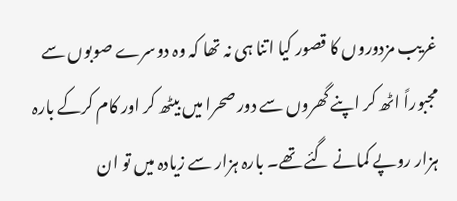غریب مزدوروں کا قصور کیا اتنا ہی نہ تھا کہ وہ دوسرے صوبوں سے مجبوراً اٹھ کر اپنے گھروں سے دور صحرا میں بیٹھ کر اور کام کرکے بارہ ہزار روپے کمانے گئے تھے۔ بارہ ہزار سے زیادہ میں تو ان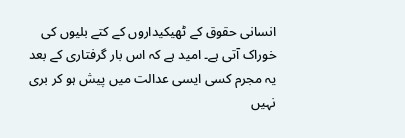انسانی حقوق کے ٹھیکیداروں کے کتے بلیوں کی خوراک آتی ہے۔ امید ہے کہ اس بار گرفتاری کے بعد یہ مجرم کسی ایسی عدالت میں پیش ہو کر بری نہیں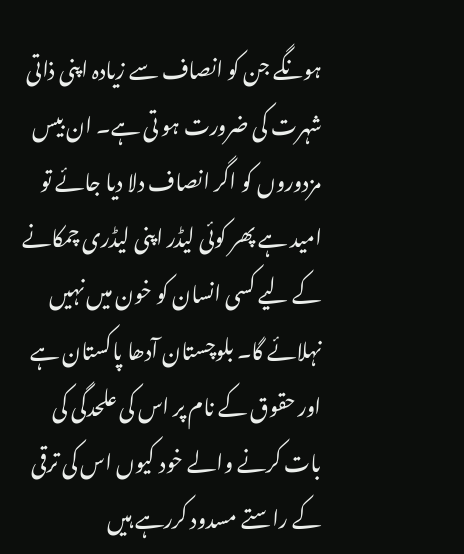ہونگے جن کو انصاف سے زیادہ اپنی ذاتی شہرت کی ضرورت ہو تی ہے۔ ان بیس مزدوروں کو اگر انصاف دلا دیا جائے تو امید ہے پھر کوئی لیڈر اپنی لیڈری چمکانے کے لیے کسی انسان کو خون میں نہیں نہلائے گا۔ بلوچستان آدھا پاکستان ہے اور حقوق کے نام پر اس کی علحدگی کی بات کرنے والے خود کیوں اس کی ترقی کے راستے مسدود کررہے ہیں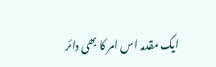ایک مقدمہ اس امر کا بھی دائر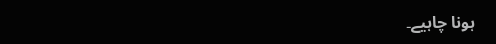ہونا چاہیے۔